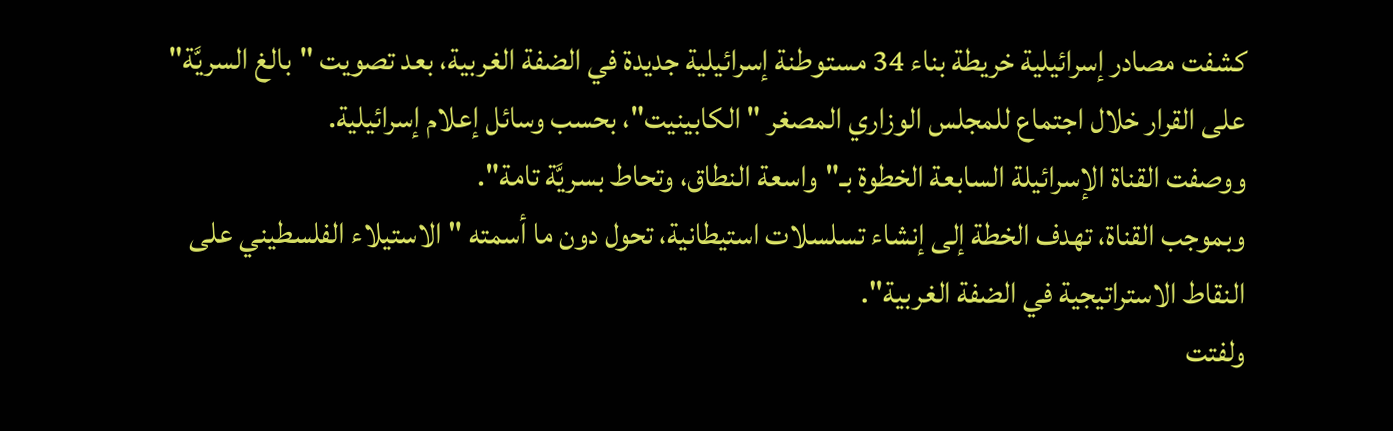كشفت مصادر إسرائيلية خريطة بناء 34 مستوطنة إسرائيلية جديدة في الضفة الغربية، بعد تصويت "بالغ السريَّة" على القرار خلال اجتماع للمجلس الوزاري المصغر "الكابينيت"، بحسب وسائل إعلام إسرائيلية.
ووصفت القناة الإسرائيلة السابعة الخطوة بـ"واسعة النطاق، وتحاط بسريَّة تامة".
وبموجب القناة، تهدف الخطة إلى إنشاء تسلسلات استيطانية، تحول دون ما أسمته "الاستيلاء الفلسطيني على النقاط الاستراتيجية في الضفة الغربية".
ولفتت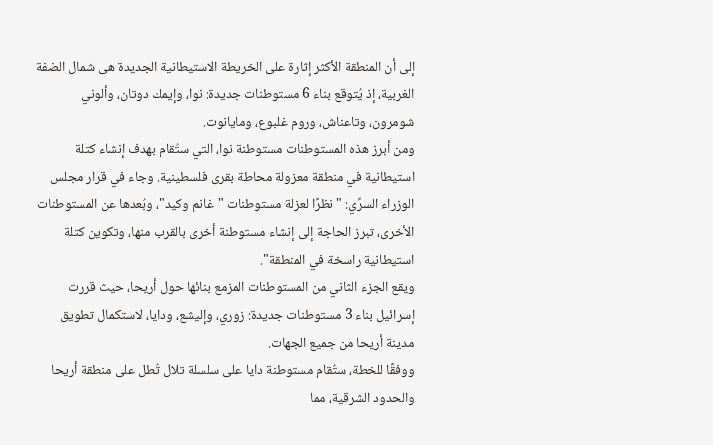إلى أن المنطقة الأكثر إثارة على الخريطة الاستيطانية الجديدة هى شمال الضفة الغربية، إذ يُتوقع بناء 6 مستوطنات جديدة: نوا، وإيمك دوتان، وألوني شومرون، وتاعناش، وروم غلبوع، ومايانوت.
ومن أبرز هذه المستوطنات مستوطنة نوا، التي ستُقام بهدف إنشاء كتلة استيطانية في منطقة معزولة محاطة بقرى فلسطينية. وجاء في قرار مجلس الوزراء السرِّي: "نظرًا لعزلة مستوطنات "غانم وكيد"، وبُعدها عن المستوطنات الأخرى، تبرز الحاجة إلى إنشاء مستوطنة أخرى بالقرب منها، وتكوين كتلة استيطانية راسخة في المنطقة".
ويقع الجزء الثاني من المستوطنات المزمع بنائها حول أريحا، حيث قررت إسرائيل بناء 3 مستوطنات جديدة: زوري، وإليشع، ودايا، لاستكمال تطويق مدينة أريحا من جميع الجهات.
ووفقًا للخطة، ستُقام مستوطنة دايا على سلسلة تلال تُطل على منطقة أريحا والحدود الشرقية، مما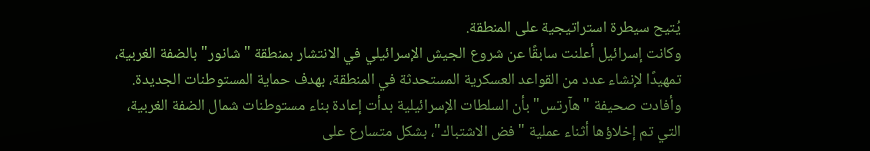يُتيح سيطرة استراتيجية على المنطقة.
وكانت إسرائيل أعلنت سابقًا عن شروع الجيش الإسرائيلي في الانتشار بمنطقة "شانور" بالضفة الغربية، تمهيدًا لإنشاء عدد من القواعد العسكرية المستحدثة في المنطقة، بهدف حماية المستوطنات الجديدة.
وأفادت صحيفة "هآرتس" بأن السلطات الإسرائيلية بدأت إعادة بناء مستوطنات شمال الضفة الغربية، التي تم إخلاؤها أثناء عملية "فض الاشتباك"، بشكل متسارع على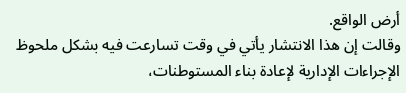أرض الواقع.
وقالت إن هذا الانتشار يأتي في وقت تسارعت فيه بشكل ملحوظ الإجراءات الإدارية لإعادة بناء المستوطنات،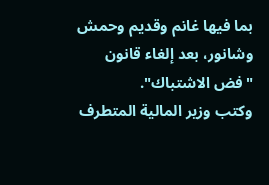بما فيها غانم وقديم وحمش وشانور، بعد إلغاء قانون "فض الاشتباك".
وكتب وزير المالية المتطرف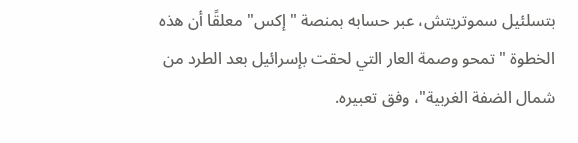بتسلئيل سموتريتش، عبر حسابه بمنصة "إكس" معلقًا أن هذه الخطوة "تمحو وصمة العار التي لحقت بإسرائيل بعد الطرد من شمال الضفة الغربية"، وفق تعبيره.